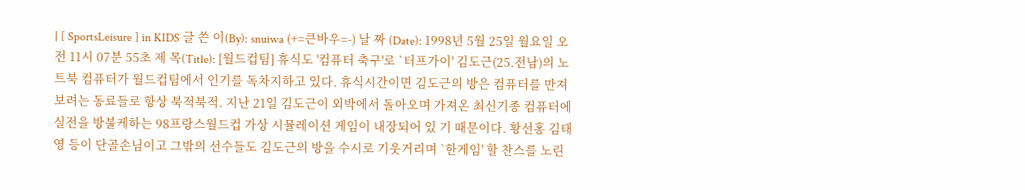| [ SportsLeisure ] in KIDS 글 쓴 이(By): snuiwa (+=큰바우=-) 날 짜 (Date): 1998년 5월 25일 월요일 오전 11시 07분 55초 제 목(Title): [월드컵팀] 휴식도 '컴퓨터 축구'로 `터프가이' 김도근(25.전남)의 노트북 컴퓨터가 월드컵팀에서 인기를 독차지하고 있다. 휴식시간이면 김도근의 방은 컴퓨터를 만져보려는 동료들로 항상 북적북적. 지난 21일 김도근이 외박에서 돌아오며 가져온 최신기종 컴퓨터에 실전을 방불케하는 98프랑스월드컵 가상 시뮬레이션 게임이 내장되어 있 기 때문이다. 황선홍 김태영 등이 단골손님이고 그밖의 선수들도 김도근의 방을 수시로 기웃거리며 `한게임' 할 찬스를 노린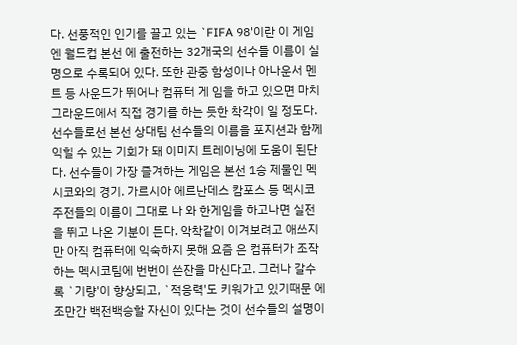다. 선풍적인 인기를 끌고 있는 `FIFA 98'이란 이 게임엔 월드컵 본선 에 출전하는 32개국의 선수들 이름이 실명으로 수록되어 있다. 또한 관중 함성이나 아나운서 멘트 등 사운드가 뛰어나 컴퓨터 게 임을 하고 있으면 마치 그라운드에서 직접 경기를 하는 듯한 착각이 일 정도다. 선수들로선 본선 상대팀 선수들의 이름을 포지션과 함께 익힐 수 있는 기회가 돼 이미지 트레이닝에 도움이 된단다. 선수들이 가장 즐겨하는 게임은 본선 1승 제물인 멕시코와의 경기. 가르시아 에르난데스 캄포스 등 멕시코 주전들의 이름이 그대로 나 와 한게임을 하고나면 실전을 뛰고 나온 기분이 든다. 악착같이 이겨보려고 애쓰지만 아직 컴퓨터에 익숙하지 못해 요즘 은 컴퓨터가 조작하는 멕시코팀에 번번이 쓴잔을 마신다고. 그러나 갈수록 `기량'이 향상되고, `적응력'도 키워가고 있기때문 에 조만간 백전백승할 자신이 있다는 것이 선수들의 설명이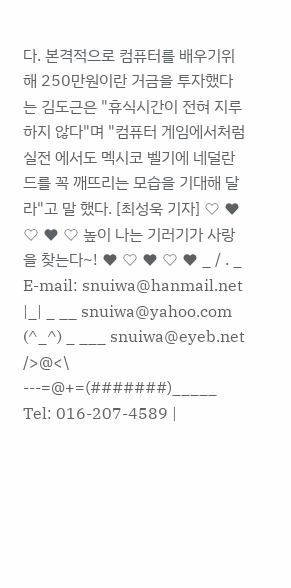다. 본격적으로 컴퓨터를 배우기위해 250만원이란 거금을 투자했다는 김도근은 "휴식시간이 전혀 지루하지 않다"며 "컴퓨터 게임에서처럼 실전 에서도 멕시코 벨기에 네덜란드를 꼭 깨뜨리는 모습을 기대해 달라"고 말 했다. [최성욱 기자] ♡ ♥ ♡ ♥ ♡ 높이 나는 기러기가 사랑을 찾는다~! ♥ ♡ ♥ ♡ ♥ _ / . _ E-mail: snuiwa@hanmail.net |_| _ __ snuiwa@yahoo.com (^_^) _ ___ snuiwa@eyeb.net />@<\ ---=@+=(#######)_____ Tel: 016-207-4589 |